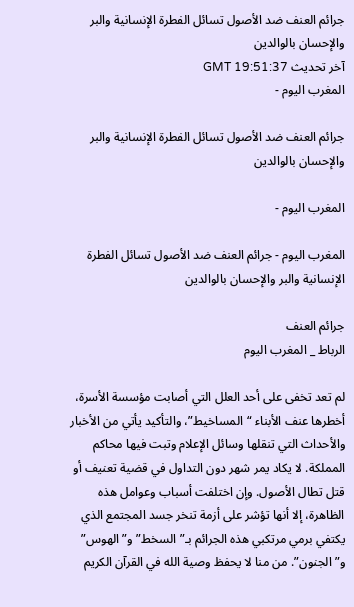جرائم العنف ضد الأصول تسائل الفطرة الإنسانية والبر والإحسان بالوالدين
آخر تحديث GMT 19:51:37
المغرب اليوم -

جرائم العنف ضد الأصول تسائل الفطرة الإنسانية والبر والإحسان بالوالدين

المغرب اليوم -

المغرب اليوم - جرائم العنف ضد الأصول تسائل الفطرة الإنسانية والبر والإحسان بالوالدين

جرائم العنف
الرباط _ المغرب اليوم

لم تعد تخفى على أحد العلل التي أصابت مؤسسة الأسرة، أخطرها عنف الأبناء “المساخيط”، والتأكيد يأتي من الأخبار والأحداث التي تنقلها وسائل الإعلام وتبت فيها محاكم المملكة. لا يكاد يمر شهر دون التداول في قضية تعنيف أو قتل تطال الأصول. وإن اختلفت أسباب وعوامل هذه الظاهرة، إلا أنها تؤشر على أزمة تنخر جسد المجتمع الذي يكتفي برمي مرتكبي هذه الجرائم بـ”السخط” و”الهوس” و”الجنون”. من منا لا يحفظ وصية الله في القرآن الكريم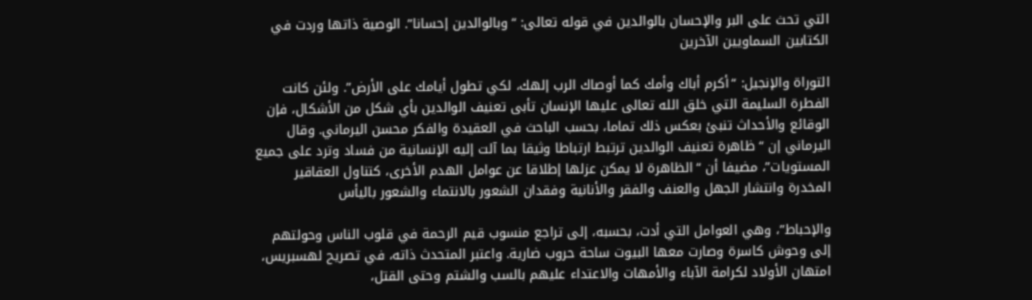التي تحث على البر والإحسان بالوالدين في قوله تعالى: “وبالوالدين إحسانا”. الوصية ذاتها وردت في الكتابين السماويين الآخرين

التوراة والإنجيل: “أكرم أباك وأمك كما أوصاك الرب إلهك، لكي تطول أيامك على الأرض”. ولئن كانت الفطرة السليمة التي خلق الله تعالى عليها الإنسان تأبى تعنيف الوالدين بأي شكل من الأشكال، فإن الوقائع والأحداث تنبئ بعكس ذلك تماما، بحسب الباحث في العقيدة والفكر محسن اليرماني. وقال اليرماني إن “ظاهرة تعنيف الوالدين ترتبط ارتباطا وثيقا بما آلت إليه الإنسانية من فساد وترد على جميع المستويات”، مضيفا أن “الظاهرة لا يمكن عزلها إطلاقا عن عوامل الهدم الأخرى، كتناول العقاقير المخدرة وانتشار الجهل والعنف والفقر والأنانية وفقدان الشعور بالانتماء والشعور باليأس

والإحباط”، وهي العوامل التي أدت، بحسبه، إلى تراجع منسوب قيم الرحمة في قلوب الناس وحولتهم إلى وحوش كاسرة وصارت معها البيوت ساحة حروب ضارية. واعتبر المتحدث ذاته، في تصريح لهسبريس، امتهان الأولاد لكرامة الآباء والأمهات والاعتداء عليهم بالسب والشتم وحتى القتل،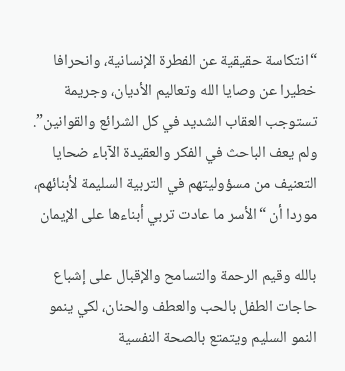“انتكاسة حقيقية عن الفطرة الإنسانية، وانحرافا خطيرا عن وصايا الله وتعاليم الأديان، وجريمة تستوجب العقاب الشديد في كل الشرائع والقوانين”. ولم يعف الباحث في الفكر والعقيدة الآباء ضحايا التعنيف من مسؤوليتهم في التربية السليمة لأبنائهم، موردا أن “الأسر ما عادت تربي أبناءها على الإيمان

بالله وقيم الرحمة والتسامح والإقبال على إشباع حاجات الطفل بالحب والعطف والحنان، لكي ينمو النمو السليم ويتمتع بالصحة النفسية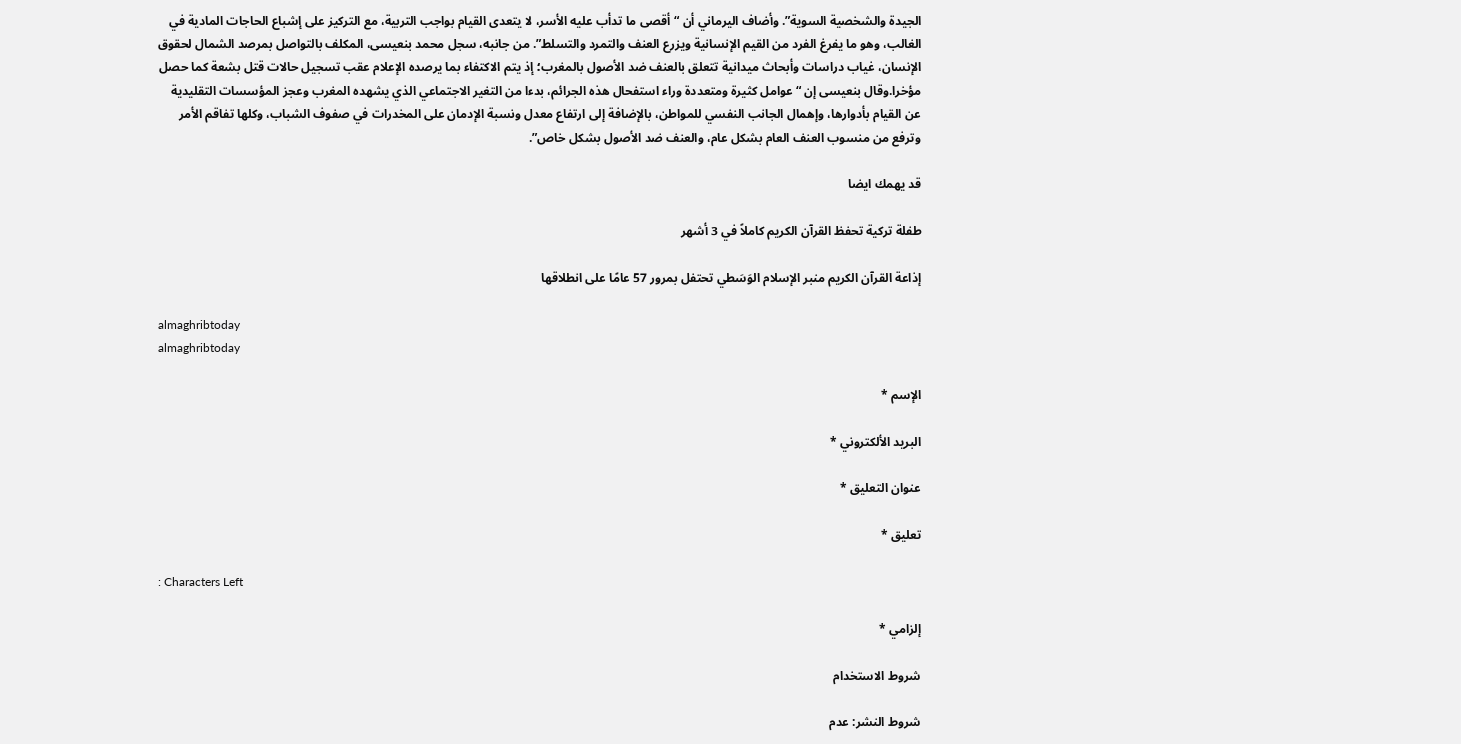الجيدة والشخصية السوية”. وأضاف اليرماني أن “أقصى ما تدأب عليه الأسر، لا يتعدى القيام بواجب التربية، مع التركيز على إشباع الحاجات المادية في الغالب، وهو ما يفرغ الفرد من القيم الإنسانية ويزرع العنف والتمرد والتسلط”. من جانبه، سجل محمد بنعيسى، المكلف بالتواصل بمرصد الشمال لحقوق الإنسان، غياب دراسات وأبحاث ميدانية تتعلق بالعنف ضد الأصول بالمغرب؛ إذ يتم الاكتفاء بما يرصده الإعلام عقب تسجيل حالات قتل بشعة كما حصل مؤخرا.وقال بنعيسى إن “عوامل كثيرة ومتعددة وراء استفحال هذه الجرائم، بدءا من التغير الاجتماعي الذي يشهده المغرب وعجز المؤسسات التقليدية عن القيام بأدوارها، وإهمال الجانب النفسي للمواطن، بالإضافة إلى ارتفاع معدل ونسبة الإدمان على المخدرات في صفوف الشباب، وكلها تفاقم الأمر وترفع من منسوب العنف العام بشكل عام، والعنف ضد الأصول بشكل خاص”.

قد يهمك ايضا

طفلة تركية تحفظ القرآن الكريم كاملاً في 3 أشهر

إذاعة القرآن الكريم منبر الإسلام الوَسَطي تحتفل بمرور 57 عامًا على انطلاقها

almaghribtoday
almaghribtoday

الإسم *

البريد الألكتروني *

عنوان التعليق *

تعليق *

: Characters Left

إلزامي *

شروط الاستخدام

شروط النشر: عدم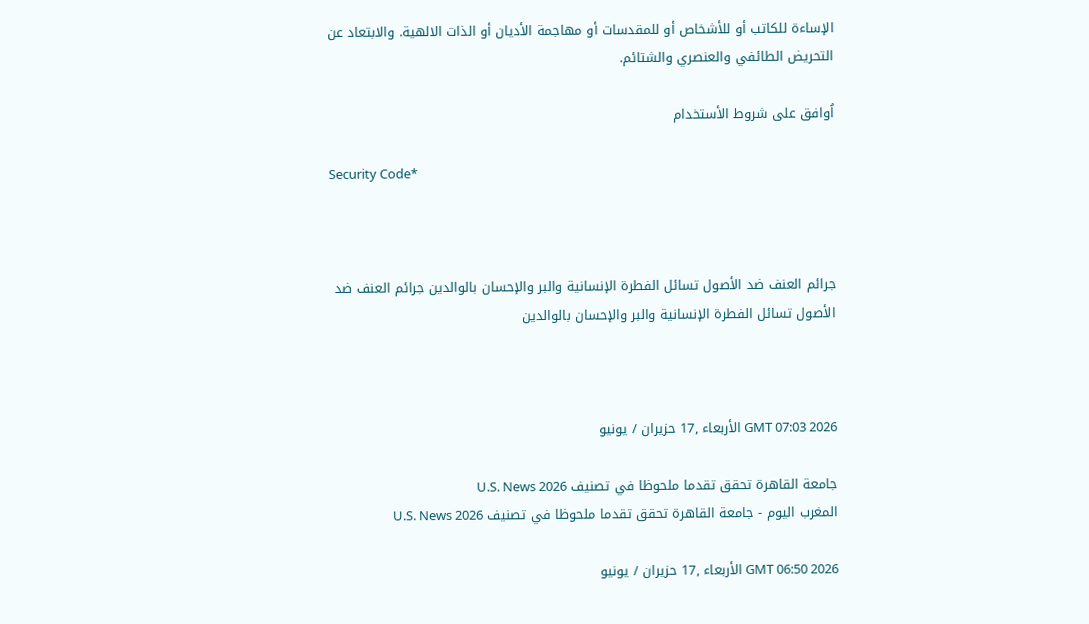الإساءة للكاتب أو للأشخاص أو للمقدسات أو مهاجمة الأديان أو الذات الالهية. والابتعاد عن التحريض الطائفي والعنصري والشتائم.

اُوافق على شروط الأستخدام

Security Code*



جرائم العنف ضد الأصول تسائل الفطرة الإنسانية والبر والإحسان بالوالدين جرائم العنف ضد الأصول تسائل الفطرة الإنسانية والبر والإحسان بالوالدين



GMT 07:03 2026 الأربعاء ,17 حزيران / يونيو

جامعة القاهرة تحقق تقدما ملحوظا في تصنيف U.S. News 2026
المغرب اليوم - جامعة القاهرة تحقق تقدما ملحوظا في تصنيف U.S. News 2026

GMT 06:50 2026 الأربعاء ,17 حزيران / يونيو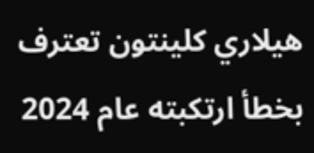هيلاري كلينتون تعترف بخطأ ارتكبته عام 2024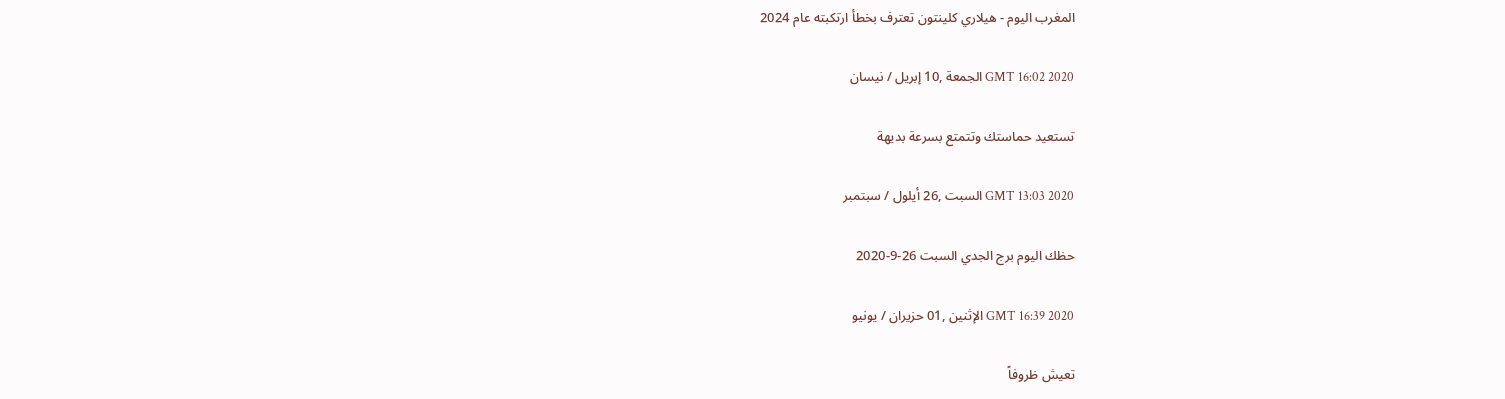المغرب اليوم - هيلاري كلينتون تعترف بخطأ ارتكبته عام 2024

GMT 16:02 2020 الجمعة ,10 إبريل / نيسان

تستعيد حماستك وتتمتع بسرعة بديهة

GMT 13:03 2020 السبت ,26 أيلول / سبتمبر

حظك اليوم برج الجدي السبت 26-9-2020

GMT 16:39 2020 الإثنين ,01 حزيران / يونيو

تعيش ظروفاً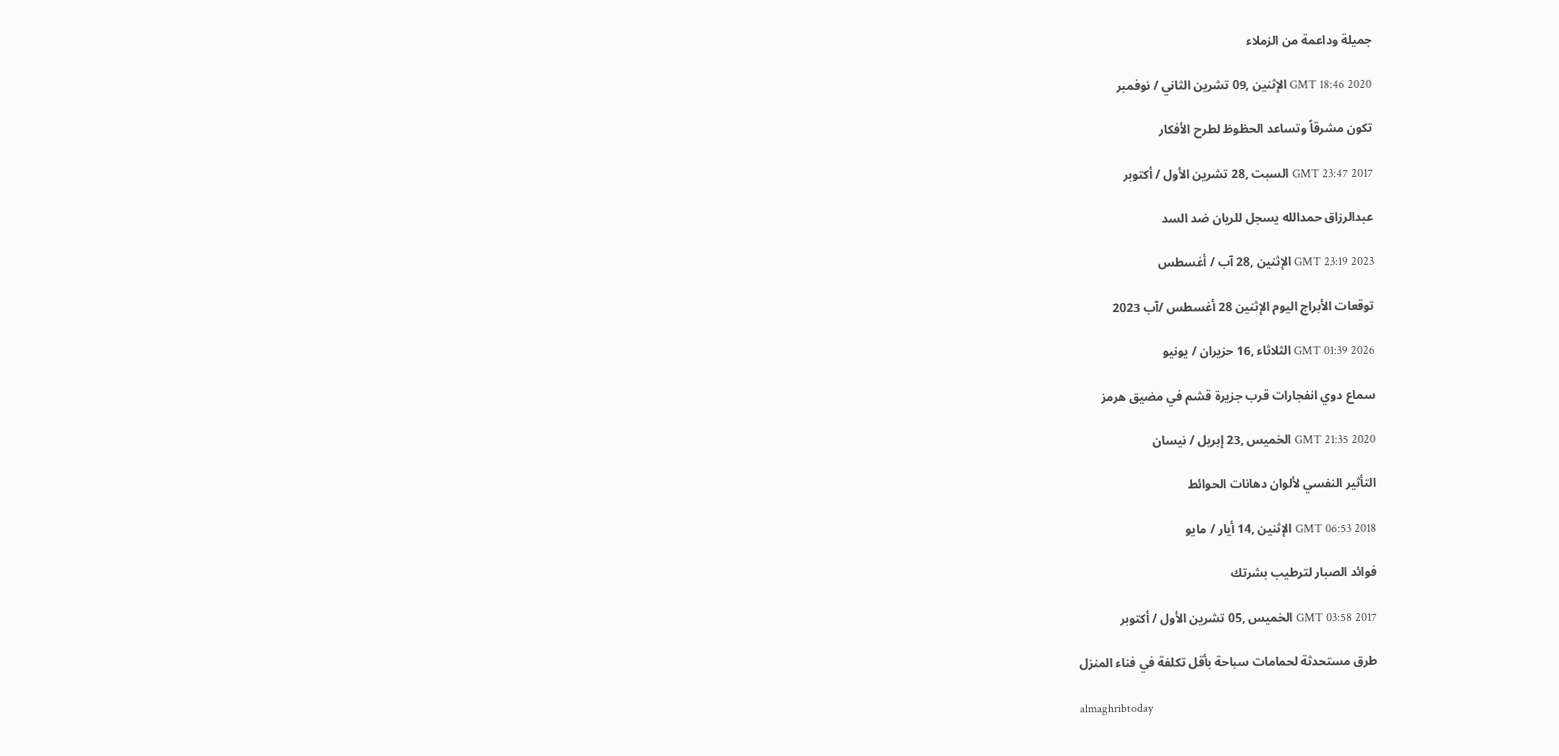جميلة وداعمة من الزملاء

GMT 18:46 2020 الإثنين ,09 تشرين الثاني / نوفمبر

تكون مشرقاً وتساعد الحظوظ لطرح الأفكار

GMT 23:47 2017 السبت ,28 تشرين الأول / أكتوبر

عبدالرزاق حمدالله يسجل للريان ضد السد

GMT 23:19 2023 الإثنين ,28 آب / أغسطس

توقعات الأبراج اليوم الإثنين 28 أغسطس /آب 2023

GMT 01:39 2026 الثلاثاء ,16 حزيران / يونيو

سماع دوي انفجارات قرب جزيرة قشم في مضيق هرمز

GMT 21:35 2020 الخميس ,23 إبريل / نيسان

التأثير النفسي لألوان دهانات الحوائط

GMT 06:53 2018 الإثنين ,14 أيار / مايو

فوائد الصبار لترطيب بشرتك

GMT 03:58 2017 الخميس ,05 تشرين الأول / أكتوبر

طرق مستحدثة لحمامات سباحة بأقل تكلفة في فناء المنزل

almaghribtoday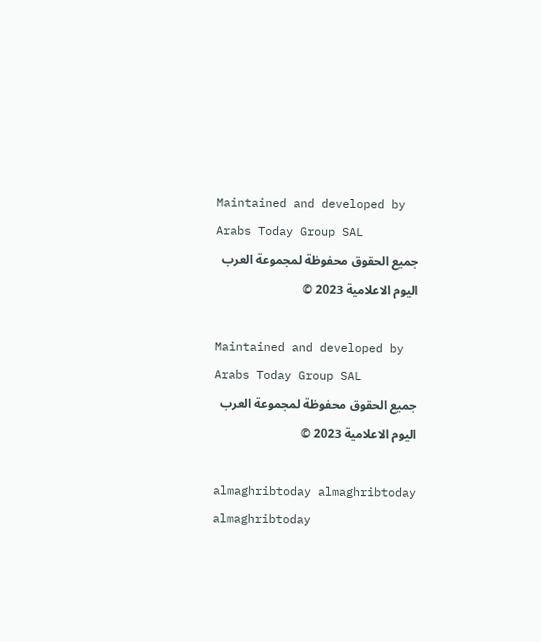Maintained and developed by Arabs Today Group SAL
جميع الحقوق محفوظة لمجموعة العرب اليوم الاعلامية 2023 ©

Maintained and developed by Arabs Today Group SAL
جميع الحقوق محفوظة لمجموعة العرب اليوم الاعلامية 2023 ©

almaghribtoday almaghribtoday almaghribtoday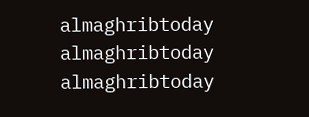almaghribtoday
almaghribtoday almaghribtoday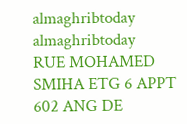almaghribtoday
almaghribtoday
RUE MOHAMED SMIHA ETG 6 APPT 602 ANG DE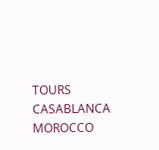TOURS CASABLANCA MOROCCO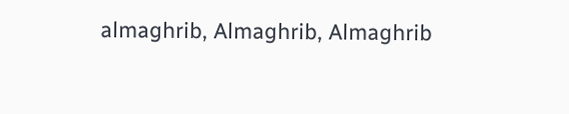almaghrib, Almaghrib, Almaghrib